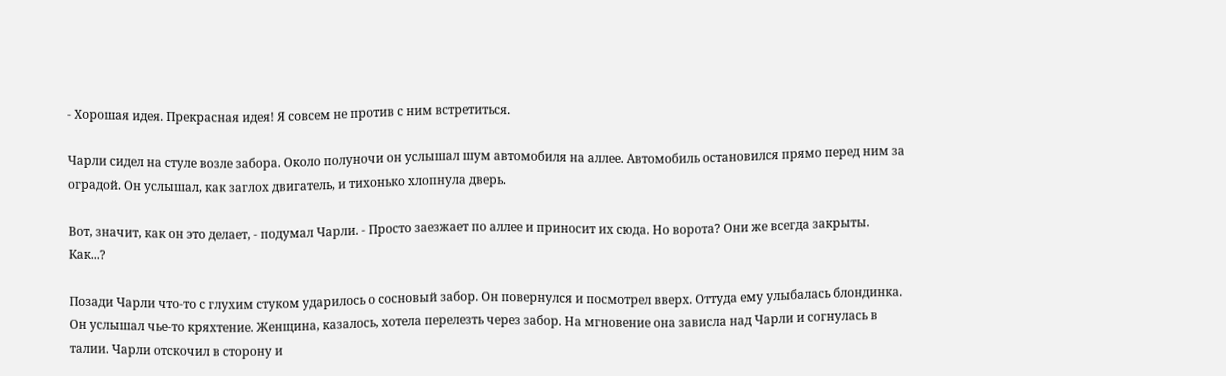- Хорошая идея. Прекрасная идея! Я совсем не против с ним встретиться.

Чарли сидел на стуле возле забора. Около полуночи он услышал шум автомобиля на аллее. Автомобиль остановился прямо перед ним за оградой. Он услышал, как заглох двигатель, и тихонько хлопнула дверь.

Вот, значит, как он это делает, - подумал Чарли. - Просто заезжает по аллее и приносит их сюда. Но ворота? Они же всегда закрыты. Как...?

Позади Чарли что-то с глухим стуком ударилось о сосновый забор. Он повернулся и посмотрел вверх. Оттуда ему улыбалась блондинка. Он услышал чье-то кряхтение. Женщина, казалось, хотела перелезть через забор. На мгновение она зависла над Чарли и согнулась в талии. Чарли отскочил в сторону и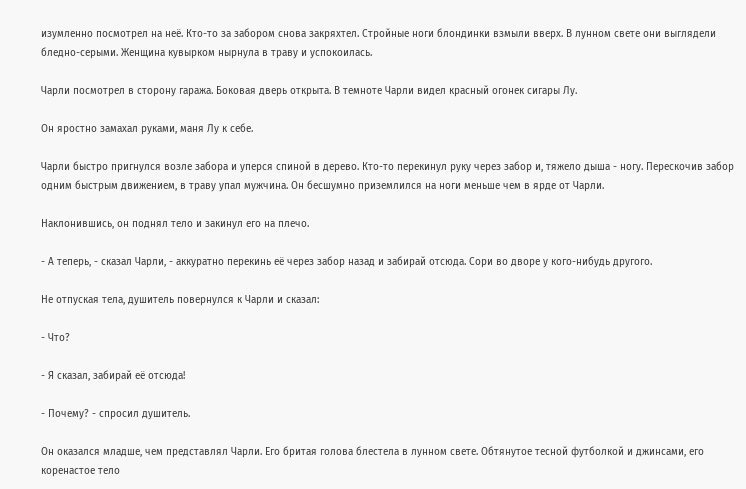изумленно посмотрел на неё. Кто-то за забором снова закряхтел. Стройные ноги блондинки взмыли вверх. В лунном свете они выглядели бледно-серыми. Женщина кувырком нырнула в траву и успокоилась.

Чарли посмотрел в сторону гаража. Боковая дверь открыта. В темноте Чарли видел красный огонек сигары Лу.

Он яростно замахал руками, маня Лу к себе.

Чарли быстро пригнулся возле забора и уперся спиной в дерево. Кто-то перекинул руку через забор и, тяжело дыша - ногу. Перескочив забор одним быстрым движением, в траву упал мужчина. Он бесшумно приземлился на ноги меньше чем в ярде от Чарли.

Наклонившись, он поднял тело и закинул его на плечо.

- А теперь, - сказал Чарли, - аккуратно перекинь её через забор назад и забирай отсюда. Сори во дворе у кого-нибудь другого.

Не отпуская тела, душитель повернулся к Чарли и сказал:

- Что?

- Я сказал, забирай её отсюда!

- Почему? - спросил душитель.

Он оказался младше, чем представлял Чарли. Его бритая голова блестела в лунном свете. Обтянутое тесной футболкой и джинсами, его коренастое тело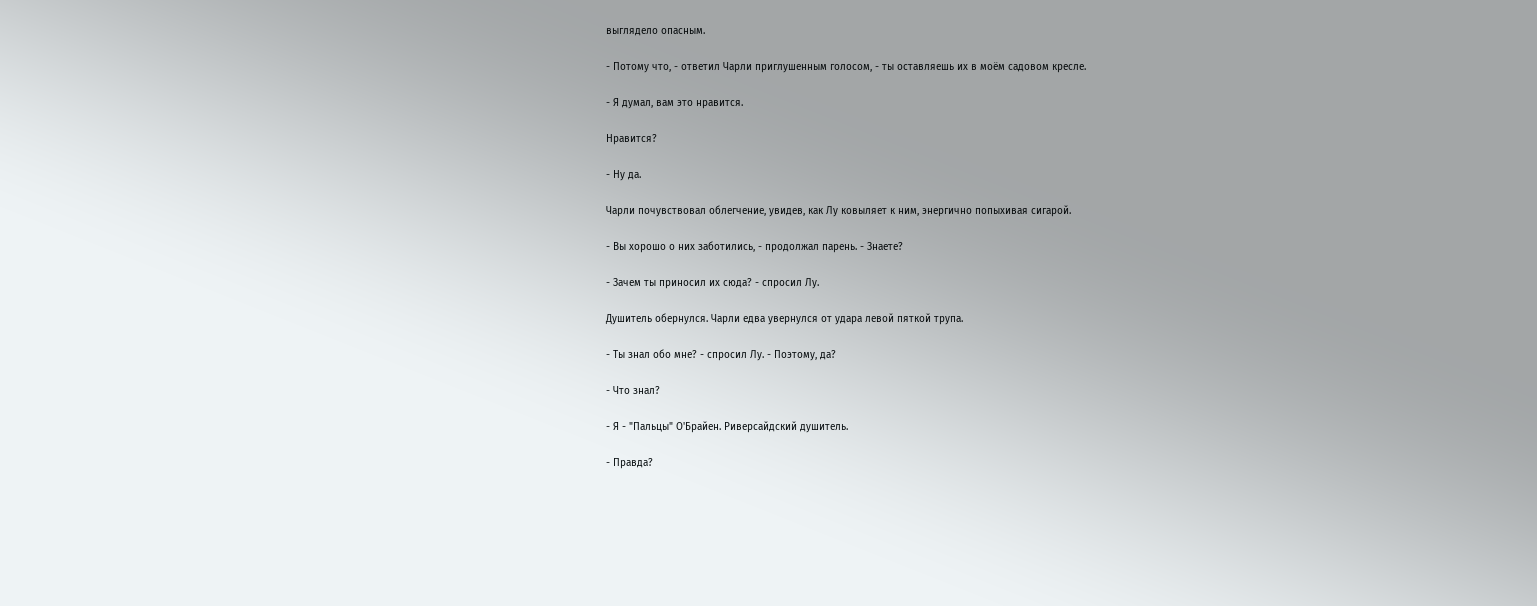выглядело опасным.

- Потому что, - ответил Чарли приглушенным голосом, - ты оставляешь их в моём садовом кресле.

- Я думал, вам это нравится.

Нравится?

- Ну да.

Чарли почувствовал облегчение, увидев, как Лу ковыляет к ним, энергично попыхивая сигарой.

- Вы хорошо о них заботились, - продолжал парень. - Знаете?

- Зачем ты приносил их сюда? - спросил Лу.

Душитель обернулся. Чарли едва увернулся от удара левой пяткой трупа.

- Ты знал обо мне? - спросил Лу. - Поэтому, да?

- Что знал?

- Я - "Пальцы" О'Брайен. Риверсайдский душитель.

- Правда?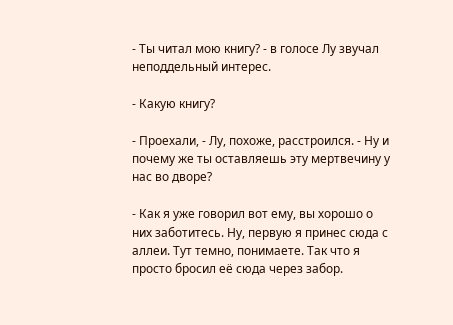- Ты читал мою книгу? - в голосе Лу звучал неподдельный интерес.

- Какую книгу?

- Проехали, - Лу, похоже, расстроился. - Ну и почему же ты оставляешь эту мертвечину у нас во дворе?

- Как я уже говорил вот ему, вы хорошо о них заботитесь. Ну, первую я принес сюда с аллеи. Тут темно, понимаете. Так что я просто бросил её сюда через забор.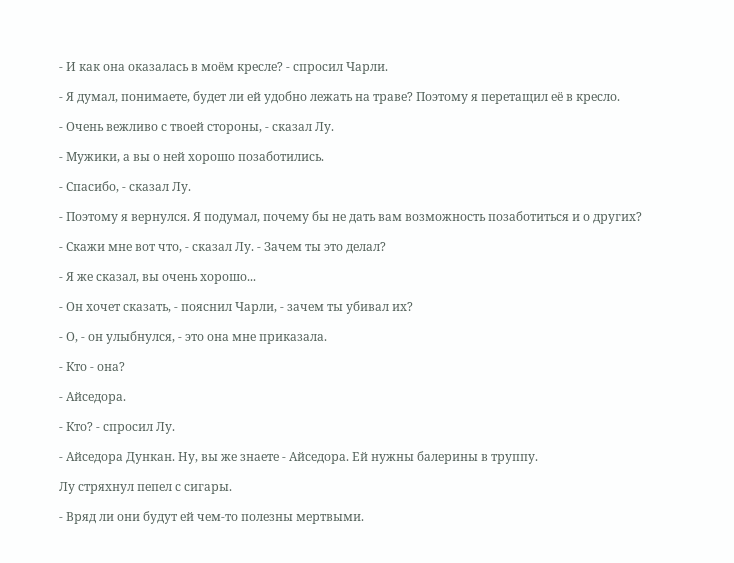- И как она оказалась в моём кресле? - спросил Чарли.

- Я думал, понимаете, будет ли ей удобно лежать на траве? Поэтому я перетащил её в кресло.

- Очень вежливо с твоей стороны, - сказал Лу.

- Мужики, а вы о ней хорошо позаботились.

- Спасибо, - сказал Лу.

- Поэтому я вернулся. Я подумал, почему бы не дать вам возможность позаботиться и о других?

- Скажи мне вот что, - сказал Лу. - Зачем ты это делал?

- Я же сказал, вы очень хорошо...

- Он хочет сказать, - пояснил Чарли, - зачем ты убивал их?

- О, - он улыбнулся, - это она мне приказала.

- Кто - она?

- Айседора.

- Кто? - спросил Лу.

- Айседора Дункан. Ну, вы же знаете - Айседора. Ей нужны балерины в труппу.

Лу стряхнул пепел с сигары.

- Вряд ли они будут ей чем-то полезны мертвыми.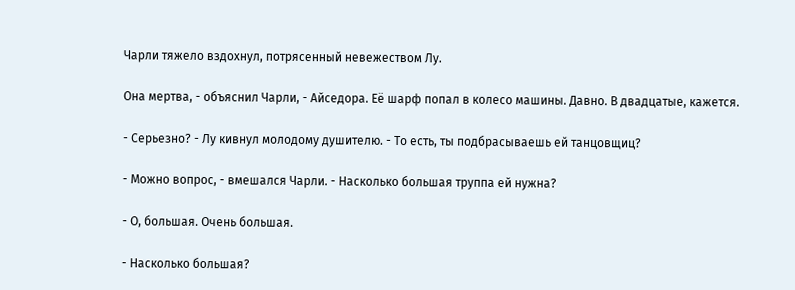Чарли тяжело вздохнул, потрясенный невежеством Лу.

Она мертва, - объяснил Чарли, - Айседора. Её шарф попал в колесо машины. Давно. В двадцатые, кажется.

- Серьезно? - Лу кивнул молодому душителю. - То есть, ты подбрасываешь ей танцовщиц?

- Можно вопрос, - вмешался Чарли. - Насколько большая труппа ей нужна?

- О, большая. Очень большая.

- Насколько большая?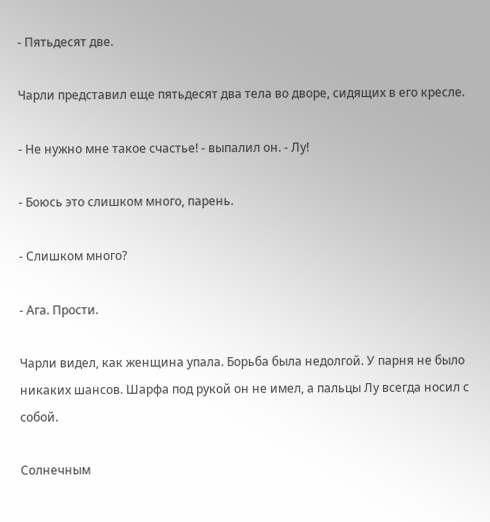- Пятьдесят две.

Чарли представил еще пятьдесят два тела во дворе, сидящих в его кресле.

- Не нужно мне такое счастье! - выпалил он. - Лу!

- Боюсь это слишком много, парень.

- Слишком много?

- Ага. Прости.

Чарли видел, как женщина упала. Борьба была недолгой. У парня не было никаких шансов. Шарфа под рукой он не имел, а пальцы Лу всегда носил с собой.

Солнечным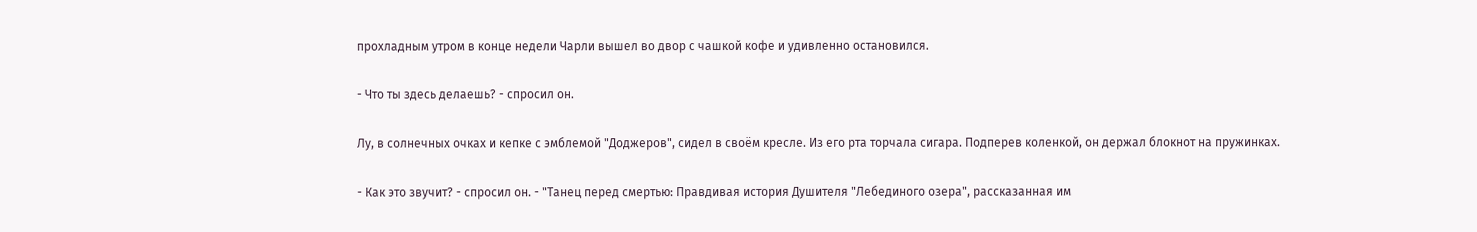прохладным утром в конце недели Чарли вышел во двор с чашкой кофе и удивленно остановился.

- Что ты здесь делаешь? - спросил он.

Лу, в солнечных очках и кепке с эмблемой "Доджеров", сидел в своём кресле. Из его рта торчала сигара. Подперев коленкой, он держал блокнот на пружинках.

- Как это звучит? - спросил он. - "Танец перед смертью: Правдивая история Душителя "Лебединого озера", рассказанная им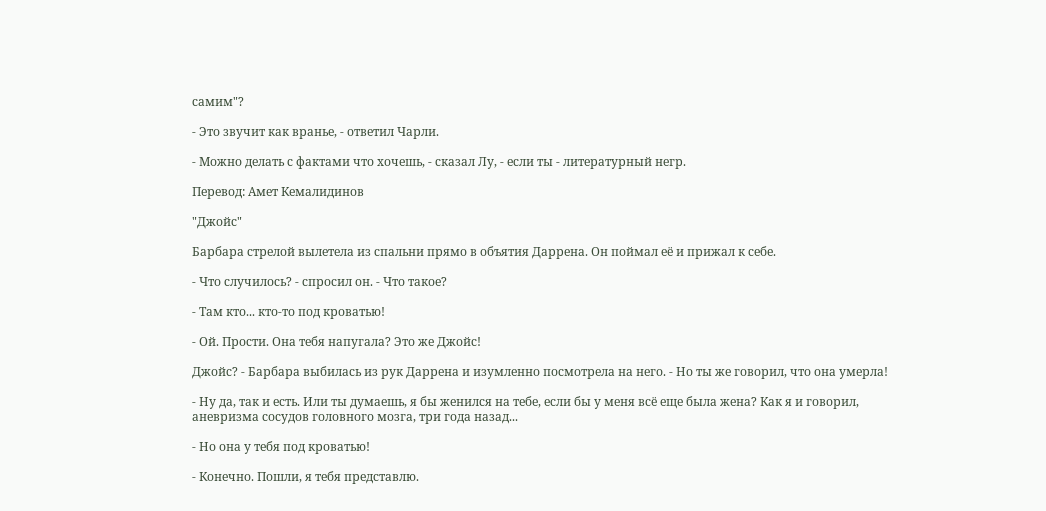самим"?

- Это звучит как вранье, - ответил Чарли.

- Можно делать с фактами что хочешь, - сказал Лу, - если ты - литературный негр.

Перевод: Амет Кемалидинов

"Джойс"

Барбара стрелой вылетела из спальни прямо в объятия Даррена. Он поймал её и прижал к себе.

- Что случилось? - спросил он. - Что такое?

- Там кто... кто-то под кроватью!

- Ой. Прости. Она тебя напугала? Это же Джойс!

Джойс? - Барбара выбилась из рук Даррена и изумленно посмотрела на него. - Но ты же говорил, что она умерла!

- Ну да, так и есть. Или ты думаешь, я бы женился на тебе, если бы у меня всё еще была жена? Как я и говорил, аневризма сосудов головного мозга, три года назад...

- Но она у тебя под кроватью!

- Конечно. Пошли, я тебя представлю.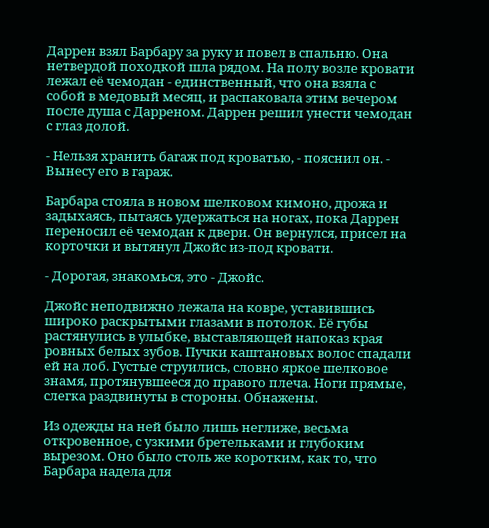Даррен взял Барбару за руку и повел в спальню. Она нетвердой походкой шла рядом. На полу возле кровати лежал её чемодан - единственный, что она взяла с собой в медовый месяц, и распаковала этим вечером после душа с Дарреном. Даррен решил унести чемодан с глаз долой.

- Нельзя хранить багаж под кроватью, - пояснил он. - Вынесу его в гараж.

Барбара стояла в новом шелковом кимоно, дрожа и задыхаясь, пытаясь удержаться на ногах, пока Даррен переносил её чемодан к двери. Он вернулся, присел на корточки и вытянул Джойс из-под кровати.

- Дорогая, знакомься, это - Джойс.

Джойс неподвижно лежала на ковре, уставившись широко раскрытыми глазами в потолок. Её губы растянулись в улыбке, выставляющей напоказ края ровных белых зубов. Пучки каштановых волос спадали ей на лоб. Густые струились, словно яркое шелковое знамя, протянувшееся до правого плеча. Ноги прямые, слегка раздвинуты в стороны. Обнажены.

Из одежды на ней было лишь неглиже, весьма откровенное, с узкими бретельками и глубоким вырезом. Оно было столь же коротким, как то, что Барбара надела для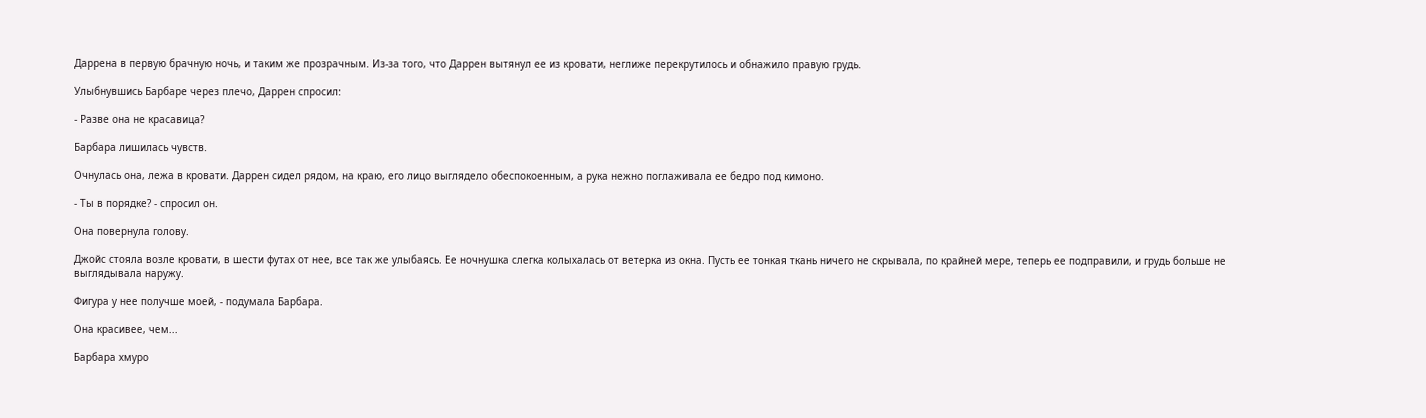Даррена в первую брачную ночь, и таким же прозрачным. Из-за того, что Даррен вытянул ее из кровати, неглиже перекрутилось и обнажило правую грудь.

Улыбнувшись Барбаре через плечо, Даррен спросил:

- Разве она не красавица?

Барбара лишилась чувств.

Очнулась она, лежа в кровати. Даррен сидел рядом, на краю, его лицо выглядело обеспокоенным, а рука нежно поглаживала ее бедро под кимоно.

- Ты в порядке? - спросил он.

Она повернула голову.

Джойс стояла возле кровати, в шести футах от нее, все так же улыбаясь. Ее ночнушка слегка колыхалась от ветерка из окна. Пусть ее тонкая ткань ничего не скрывала, по крайней мере, теперь ее подправили, и грудь больше не выглядывала наружу.

Фигура у нее получше моей, - подумала Барбара.

Она красивее, чем...

Барбара хмуро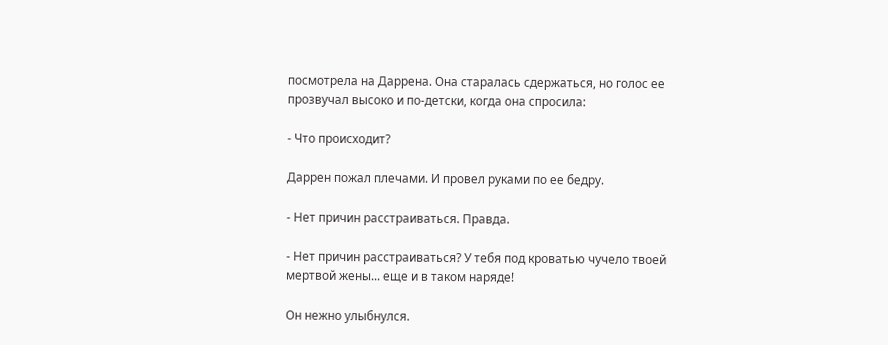посмотрела на Даррена. Она старалась сдержаться, но голос ее прозвучал высоко и по-детски, когда она спросила:

- Что происходит?

Даррен пожал плечами. И провел руками по ее бедру.

- Нет причин расстраиваться. Правда.

- Нет причин расстраиваться? У тебя под кроватью чучело твоей мертвой жены... еще и в таком наряде!

Он нежно улыбнулся.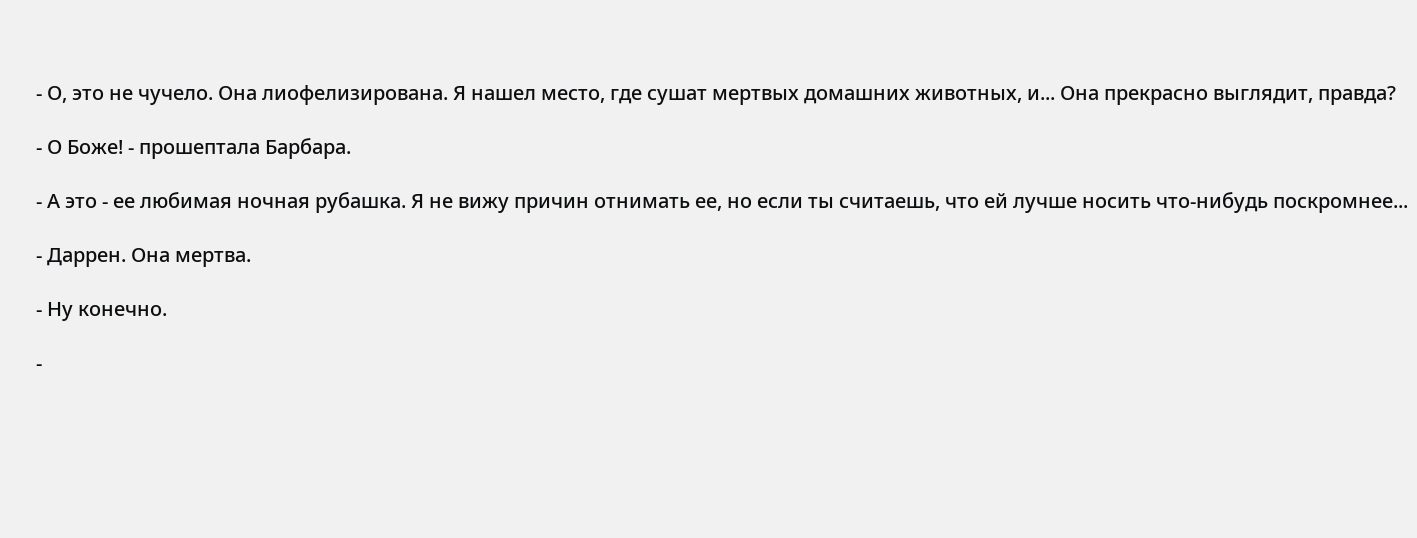- О, это не чучело. Она лиофелизирована. Я нашел место, где сушат мертвых домашних животных, и... Она прекрасно выглядит, правда?

- О Боже! - прошептала Барбара.

- А это - ее любимая ночная рубашка. Я не вижу причин отнимать ее, но если ты считаешь, что ей лучше носить что-нибудь поскромнее...

- Даррен. Она мертва.

- Ну конечно.

-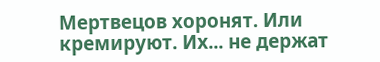Мертвецов хоронят. Или кремируют. Их... не держат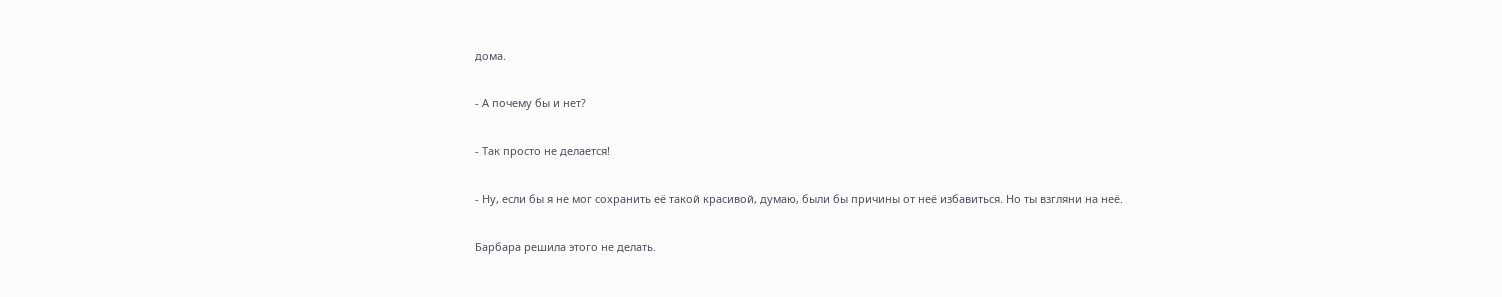дома.

- А почему бы и нет?

- Так просто не делается!

- Ну, если бы я не мог сохранить её такой красивой, думаю, были бы причины от неё избавиться. Но ты взгляни на неё.

Барбара решила этого не делать.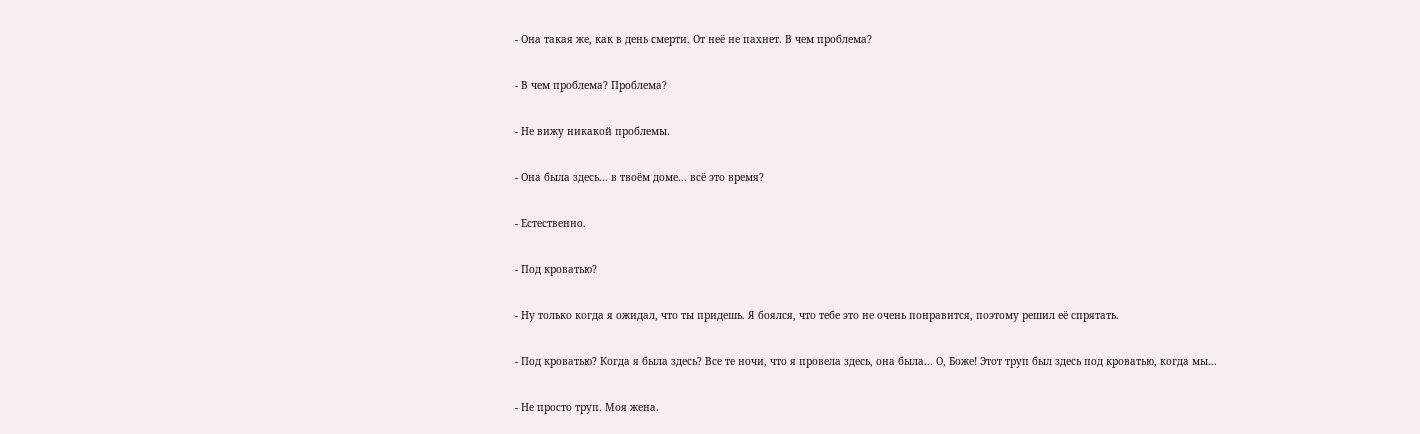- Она такая же, как в день смерти. От неё не пахнет. В чем проблема?

- В чем проблема? Проблема?

- Не вижу никакой проблемы.

- Она была здесь... в твоём доме... всё это время?

- Естественно.

- Под кроватью?

- Ну только когда я ожидал, что ты придешь. Я боялся, что тебе это не очень понравится, поэтому решил её спрятать.

- Под кроватью? Когда я была здесь? Все те ночи, что я провела здесь, она была... О, Боже! Этот труп был здесь под кроватью, когда мы...

- Не просто труп. Моя жена.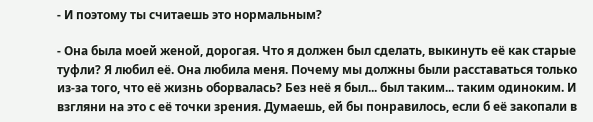- И поэтому ты считаешь это нормальным?

- Она была моей женой, дорогая. Что я должен был сделать, выкинуть её как старые туфли? Я любил её. Она любила меня. Почему мы должны были расставаться только из-за того, что её жизнь оборвалась? Без неё я был... был таким... таким одиноким. И взгляни на это с её точки зрения. Думаешь, ей бы понравилось, если б её закопали в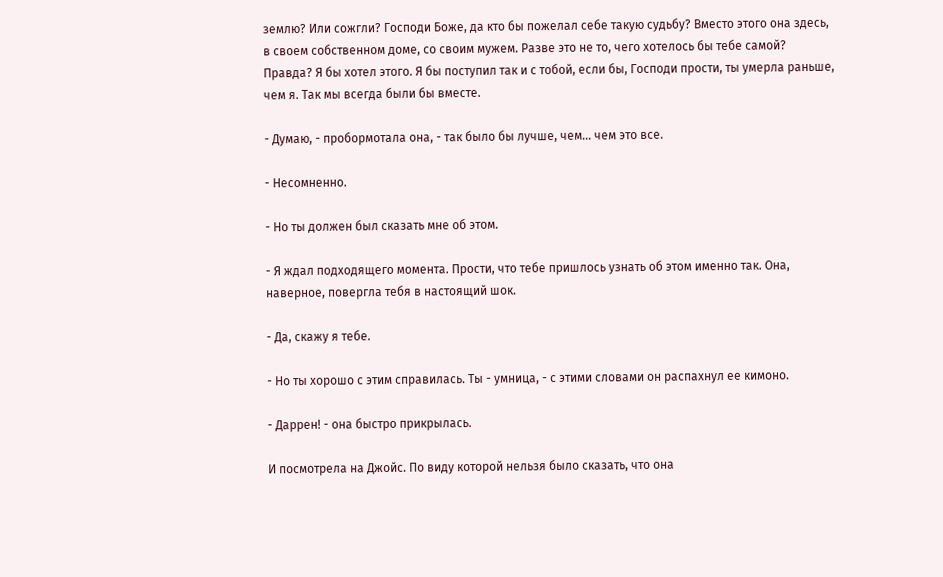землю? Или сожгли? Господи Боже, да кто бы пожелал себе такую судьбу? Вместо этого она здесь, в своем собственном доме, со своим мужем. Разве это не то, чего хотелось бы тебе самой? Правда? Я бы хотел этого. Я бы поступил так и с тобой, если бы, Господи прости, ты умерла раньше, чем я. Так мы всегда были бы вместе.

- Думаю, - пробормотала она, - так было бы лучше, чем... чем это все.

- Несомненно.

- Но ты должен был сказать мне об этом.

- Я ждал подходящего момента. Прости, что тебе пришлось узнать об этом именно так. Она, наверное, повергла тебя в настоящий шок.

- Да, скажу я тебе.

- Но ты хорошо с этим справилась. Ты - умница, - с этими словами он распахнул ее кимоно.

- Даррен! - она быстро прикрылась.

И посмотрела на Джойс. По виду которой нельзя было сказать, что она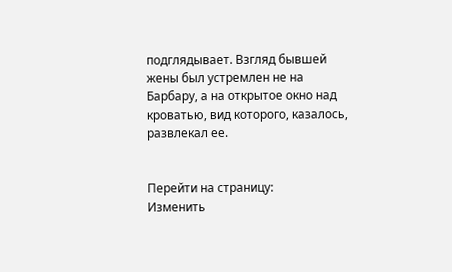подглядывает. Взгляд бывшей жены был устремлен не на Барбару, а на открытое окно над кроватью, вид которого, казалось, развлекал ее.


Перейти на страницу:
Изменить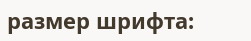размер шрифта: